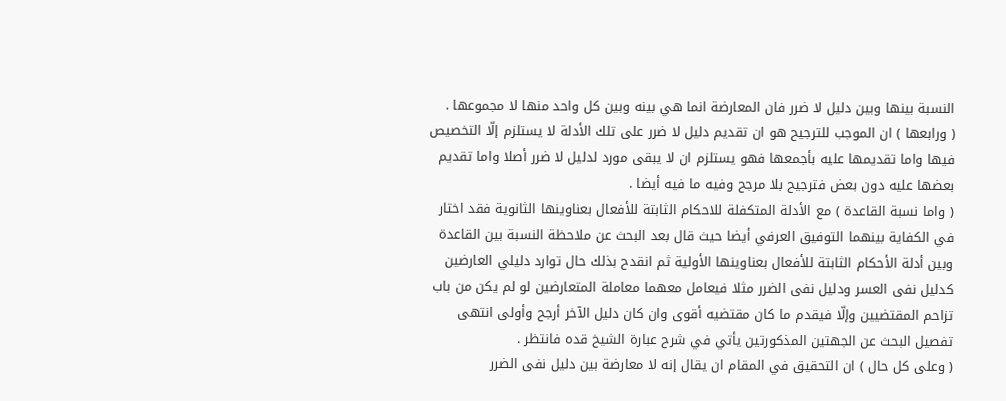النسبة بينها وبين دليل لا ضرر فان المعارضة انما هي بينه وبين كل واحد منها لا مجموعها .
( ورابعها ) ان الموجب للترجيح هو ان تقديم دليل لا ضرر على تلك الأدلة لا يستلزم إلّا التخصيص فيها واما تقديمها عليه بأجمعها فهو يستلزم ان لا يبقى مورد لدليل لا ضرر أصلا واما تقديم بعضها عليه دون بعض فترجيح بلا مرجح وفيه ما فيه أيضا .
( واما نسبة القاعدة ) مع الأدلة المتكفلة للاحكام الثابتة للأفعال بعناوينها الثانوية فقد اختار في الكفاية بينهما التوفيق العرفي أيضا حيث قال بعد البحث عن ملاحظة النسبة بين القاعدة وبين أدلة الأحكام الثابتة للأفعال بعناوينها الأولية ثم انقدح بذلك حال توارد دليلي العارضين كدليل نفى العسر ودليل نفى الضرر مثلا فيعامل معهما معاملة المتعارضين لو لم يكن من باب تزاحم المقتضيين وإلّا فيقدم ما كان مقتضيه أقوى وان كان دليل الآخر أرجح وأولى انتهى تفصيل البحث عن الجهتين المذكورتين يأتي في شرح عبارة الشيخ قده فانتظر .
( وعلى كل حال ) ان التحقيق في المقام ان يقال إنه لا معارضة بين دليل نفى الضرر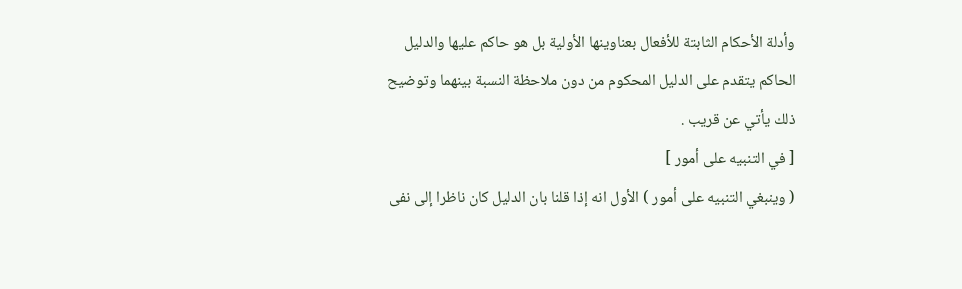وأدلة الأحكام الثابتة للأفعال بعناوينها الأولية بل هو حاكم عليها والدليل الحاكم يتقدم على الدليل المحكوم من دون ملاحظة النسبة بينهما وتوضيح ذلك يأتي عن قريب .
[ في التنبيه على أمور ]
( وينبغي التنبيه على أمور ) الأول انه إذا قلنا بان الدليل كان ناظرا إلى نفى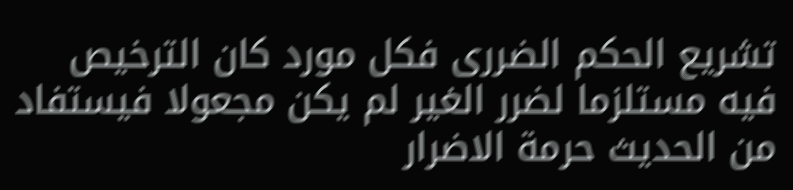تشريع الحكم الضررى فكل مورد كان الترخيص فيه مستلزما لضرر الغير لم يكن مجعولا فيستفاد من الحديث حرمة الاضرار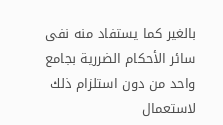بالغير كما يستفاد منه نفى سائر الأحكام الضررية بجامع واحد من دون استلزام ذلك لاستعمال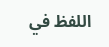اللفظ في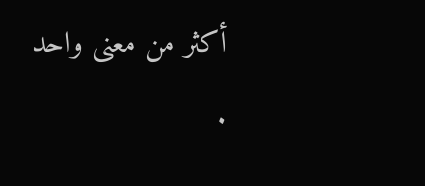أكثر من معنى واحد .